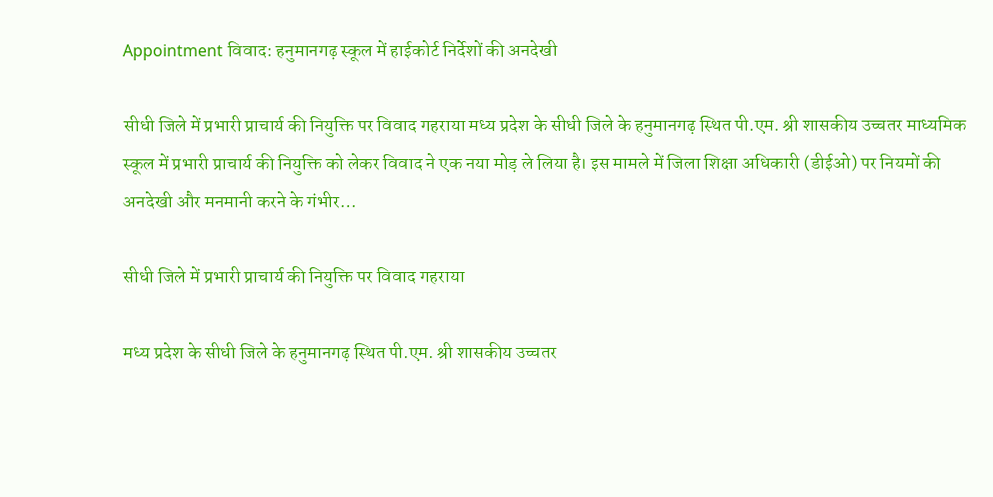Appointment विवाद: हनुमानगढ़ स्कूल में हाईकोर्ट निर्देशों की अनदेखी

सीधी जिले में प्रभारी प्राचार्य की नियुक्ति पर विवाद गहराया मध्य प्रदेश के सीधी जिले के हनुमानगढ़ स्थित पी.एम. श्री शासकीय उच्चतर माध्यमिक स्कूल में प्रभारी प्राचार्य की नियुक्ति को लेकर विवाद ने एक नया मोड़ ले लिया है। इस मामले में जिला शिक्षा अधिकारी (डीईओ) पर नियमों की अनदेखी और मनमानी करने के गंभीर…

सीधी जिले में प्रभारी प्राचार्य की नियुक्ति पर विवाद गहराया

मध्य प्रदेश के सीधी जिले के हनुमानगढ़ स्थित पी.एम. श्री शासकीय उच्चतर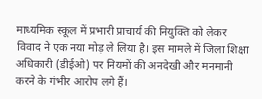माध्यमिक स्कूल में प्रभारी प्राचार्य की नियुक्ति को लेकर विवाद ने एक नया मोड़ ले लिया है। इस मामले में जिला शिक्षा अधिकारी (डीईओ) पर नियमों की अनदेखी और मनमानी करने के गंभीर आरोप लगे हैं।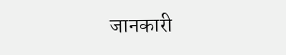जानकारी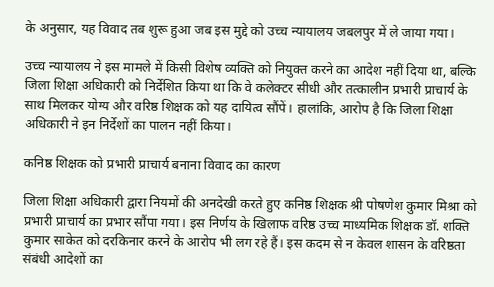के अनुसार, यह विवाद तब शुरू हुआ जब इस मुद्दे को उच्च न्यायालय जबलपुर में ले जाया गया।

उच्च न्यायालय ने इस मामले में किसी विशेष व्यक्ति को नियुक्त करने का आदेश नहीं दिया था, बल्कि जिला शिक्षा अधिकारी को निर्देशित किया था कि वे कलेक्टर सीधी और तत्कालीन प्रभारी प्राचार्य के साथ मिलकर योग्य और वरिष्ठ शिक्षक को यह दायित्व सौंपें। हालांकि, आरोप है कि जिला शिक्षा अधिकारी ने इन निर्देशों का पालन नहीं किया।

कनिष्ठ शिक्षक को प्रभारी प्राचार्य बनाना विवाद का कारण

जिला शिक्षा अधिकारी द्वारा नियमों की अनदेखी करते हुए कनिष्ठ शिक्षक श्री पोषणेश कुमार मिश्रा को प्रभारी प्राचार्य का प्रभार सौंपा गया। इस निर्णय के खिलाफ वरिष्ठ उच्च माध्यमिक शिक्षक डॉ. शक्ति कुमार साकेत को दरकिनार करने के आरोप भी लग रहे हैं। इस कदम से न केवल शासन के वरिष्ठता संबंधी आदेशों का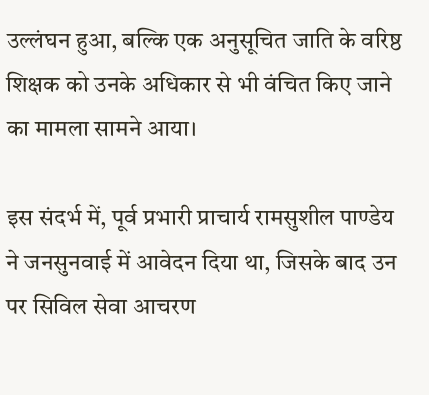उल्लंघन हुआ, बल्कि एक अनुसूचित जाति के वरिष्ठ शिक्षक को उनके अधिकार से भी वंचित किए जाने का मामला सामने आया।

इस संदर्भ में, पूर्व प्रभारी प्राचार्य रामसुशील पाण्डेय ने जनसुनवाई में आवेदन दिया था, जिसके बाद उन पर सिविल सेवा आचरण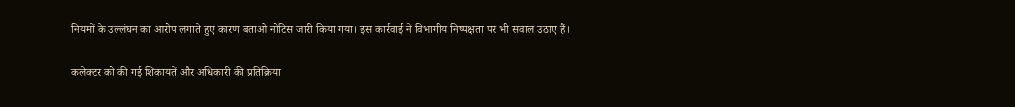नियमों के उल्लंघन का आरोप लगाते हुए कारण बताओ नोटिस जारी किया गया। इस कार्रवाई ने विभागीय निष्पक्षता पर भी सवाल उठाए हैं।

कलेक्टर को की गई शिकायतें और अधिकारी की प्रतिक्रिया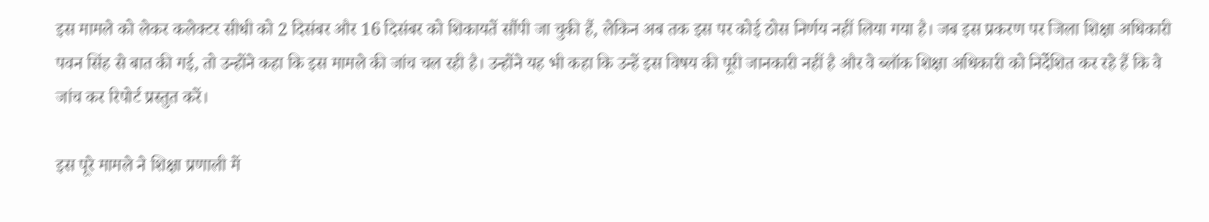इस मामले को लेकर कलेक्टर सीधी को 2 दिसंबर और 16 दिसंबर को शिकायतें सौंपी जा चुकी हैं, लेकिन अब तक इस पर कोई ठोस निर्णय नहीं लिया गया है। जब इस प्रकरण पर जिला शिक्षा अधिकारी पवन सिंह से बात की गई, तो उन्होंने कहा कि इस मामले की जांच चल रही है। उन्होंने यह भी कहा कि उन्हें इस विषय की पूरी जानकारी नहीं है और वे ब्लॉक शिक्षा अधिकारी को निर्देशित कर रहे हैं कि वे जांच कर रिपोर्ट प्रस्तुत करें।

इस पूरे मामले ने शिक्षा प्रणाली में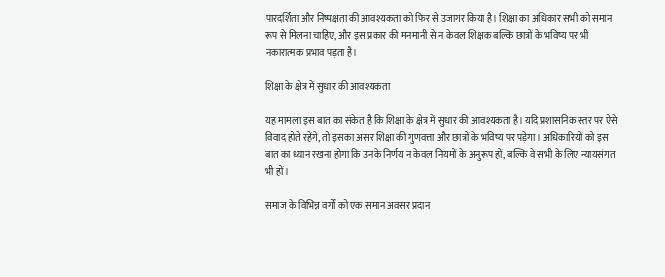पारदर्शिता और निष्पक्षता की आवश्यकता को फिर से उजागर किया है। शिक्षा का अधिकार सभी को समान रूप से मिलना चाहिए, और इस प्रकार की मनमानी से न केवल शिक्षक बल्कि छात्रों के भविष्य पर भी नकारात्मक प्रभाव पड़ता है।

शिक्षा के क्षेत्र में सुधार की आवश्यकता

यह मामला इस बात का संकेत है कि शिक्षा के क्षेत्र में सुधार की आवश्यकता है। यदि प्रशासनिक स्तर पर ऐसे विवाद होते रहेंगे, तो इसका असर शिक्षा की गुणवत्ता और छात्रों के भविष्य पर पड़ेगा। अधिकारियों को इस बात का ध्यान रखना होगा कि उनके निर्णय न केवल नियमों के अनुरूप हों, बल्कि वे सभी के लिए न्यायसंगत भी हों।

समाज के विभिन्न वर्गों को एक समान अवसर प्रदान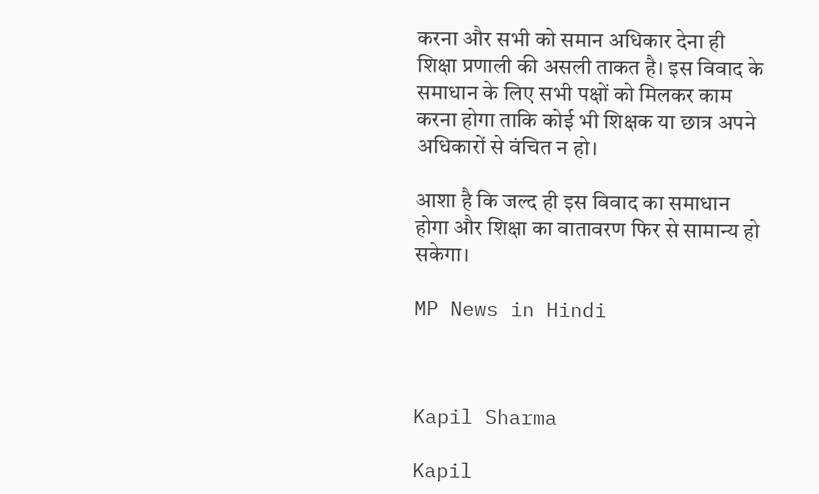करना और सभी को समान अधिकार देना ही शिक्षा प्रणाली की असली ताकत है। इस विवाद के समाधान के लिए सभी पक्षों को मिलकर काम करना होगा ताकि कोई भी शिक्षक या छात्र अपने अधिकारों से वंचित न हो।

आशा है कि जल्द ही इस विवाद का समाधान होगा और शिक्षा का वातावरण फिर से सामान्य हो सकेगा।

MP News in Hindi



Kapil Sharma

Kapil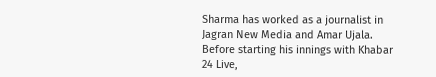Sharma has worked as a journalist in Jagran New Media and Amar Ujala. Before starting his innings with Khabar 24 Live,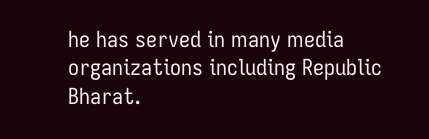he has served in many media organizations including Republic Bharat.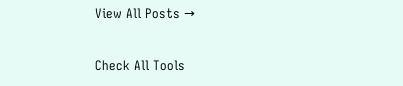View All Posts →

Check All Tools